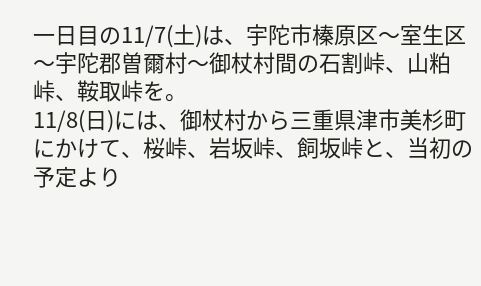一日目の11/7(土)は、宇陀市榛原区〜室生区〜宇陀郡曽爾村〜御杖村間の石割峠、山粕峠、鞍取峠を。
11/8(日)には、御杖村から三重県津市美杉町にかけて、桜峠、岩坂峠、飼坂峠と、当初の予定より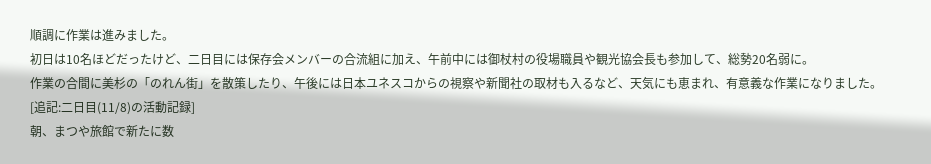順調に作業は進みました。
初日は10名ほどだったけど、二日目には保存会メンバーの合流組に加え、午前中には御杖村の役場職員や観光協会長も参加して、総勢20名弱に。
作業の合間に美杉の「のれん街」を散策したり、午後には日本ユネスコからの視察や新聞社の取材も入るなど、天気にも恵まれ、有意義な作業になりました。
[追記:二日目(11/8)の活動記録]
朝、まつや旅館で新たに数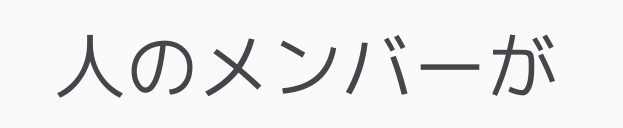人のメンバーが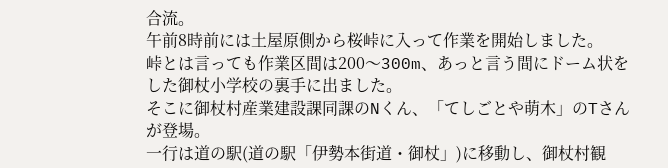合流。
午前8時前には土屋原側から桜峠に入って作業を開始しました。
峠とは言っても作業区間は200〜300m、あっと言う間にドーム状をした御杖小学校の裏手に出ました。
そこに御杖村産業建設課同課のNくん、「てしごとや萌木」のTさんが登場。
一行は道の駅(道の駅「伊勢本街道・御杖」)に移動し、御杖村観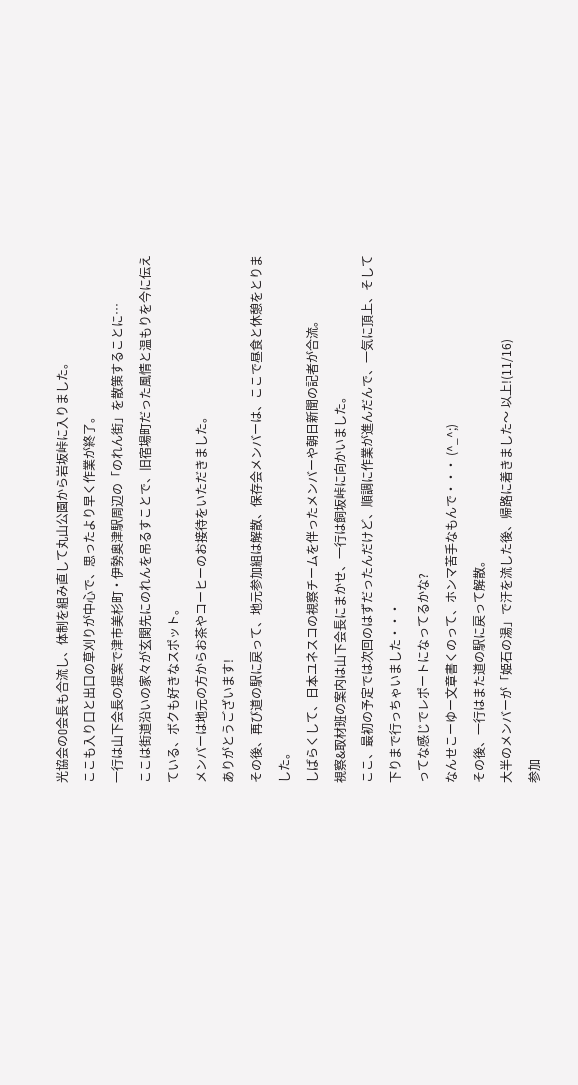光協会のO会長も合流し、体制を組み直して丸山公園から岩坂峠に入りました。
ここも入り口と出口の草刈りが中心で、思ったより早く作業が終了。
一行は山下会長の提案で津市美杉町・伊勢奥津駅周辺の「のれん街」を散策することに…
ここは街道沿いの家々が玄関先にのれんを吊るすことで、旧宿場町だった風情と温もりを今に伝えている、ボクも好きなスポット。
メンバーは地元の方からお茶やコーヒーのお接待をいただきました。
ありがとうございます!
その後、再び道の駅に戻って、地元参加組は解散、保存会メンバーは、ここで昼食と休憩をとりました。
しばらくして、日本ユネスコの視察チームを伴ったメンバーや朝日新聞の記者が合流。
視察&取材班の案内は山下会長にまかせ、一行は飼坂峠に向かいました。
ここ、最初の予定では次回のはずだったんだけど、順調に作業が進んだんで、一気に頂上、そして下りまで行っちゃいました・・・
ってな感じでレポートになってるかな?
なんせこーゆー文章書くのって、ホンマ苦手なもんで・・・ (^_^;)
その後、一行はまた道の駅に戻って解散。
大半のメンバーが「姫石の湯」で汗を流した後、帰路に着きました〜 以上!(11/16)
参加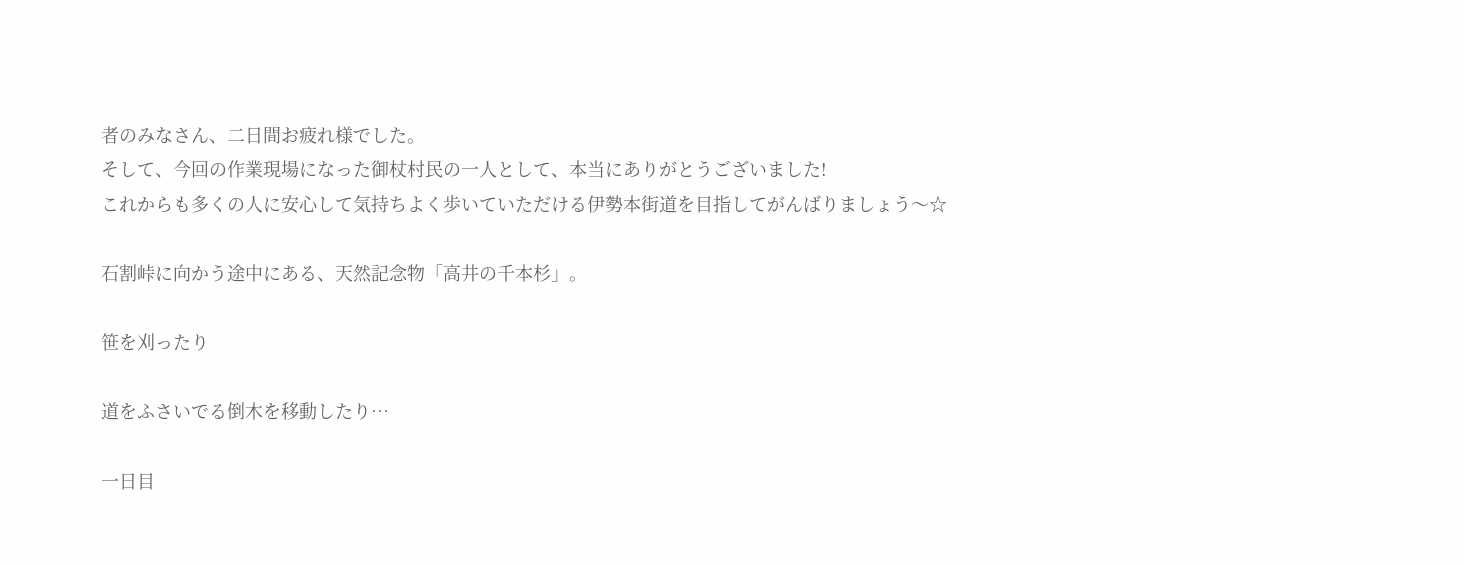者のみなさん、二日間お疲れ様でした。
そして、今回の作業現場になった御杖村民の一人として、本当にありがとうございました!
これからも多くの人に安心して気持ちよく歩いていただける伊勢本街道を目指してがんばりましょう〜☆

石割峠に向かう途中にある、天然記念物「高井の千本杉」。

笹を刈ったり

道をふさいでる倒木を移動したり…

一日目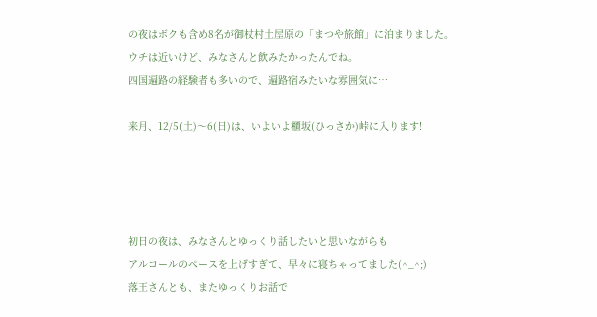の夜はボクも含め8名が御杖村土屋原の「まつや旅館」に泊まりました。
ウチは近いけど、みなさんと飲みたかったんでね。
四国遍路の経験者も多いので、遍路宿みたいな雰囲気に…

来月、12/5(土)〜6(日)は、いよいよ櫃坂(ひっさか)峠に入ります!




初日の夜は、みなさんとゆっくり話したいと思いながらも
アルコールのペースを上げすぎて、早々に寝ちゃってました(^_^;)
落王さんとも、またゆっくりお話で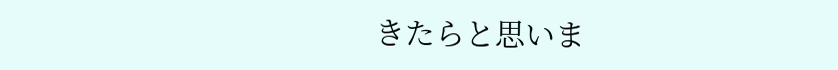きたらと思いま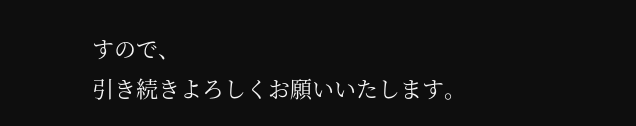すので、
引き続きよろしくお願いいたします。